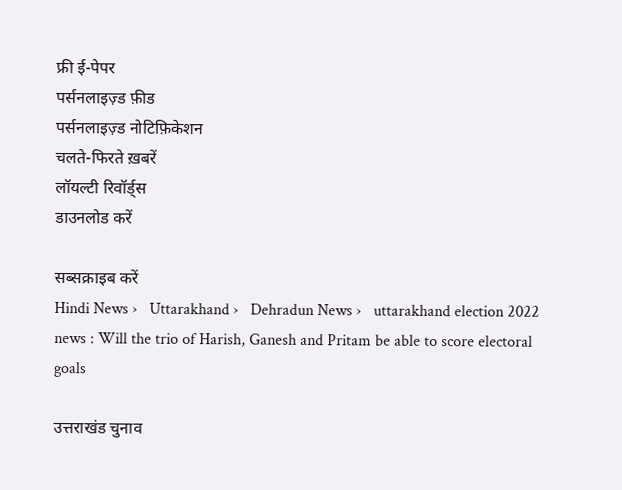फ्री ई-पेपर
पर्सनलाइज़्ड फ़ीड
पर्सनलाइज़्ड नोटिफ़िकेशन
चलते-फिरते ख़बरें
लॉयल्टी रिवॉर्ड्स
डाउनलोड करें

सब्सक्राइब करें
Hindi News ›   Uttarakhand ›   Dehradun News ›   uttarakhand election 2022 news : Will the trio of Harish, Ganesh and Pritam be able to score electoral goals

उत्तराखंड चुनाव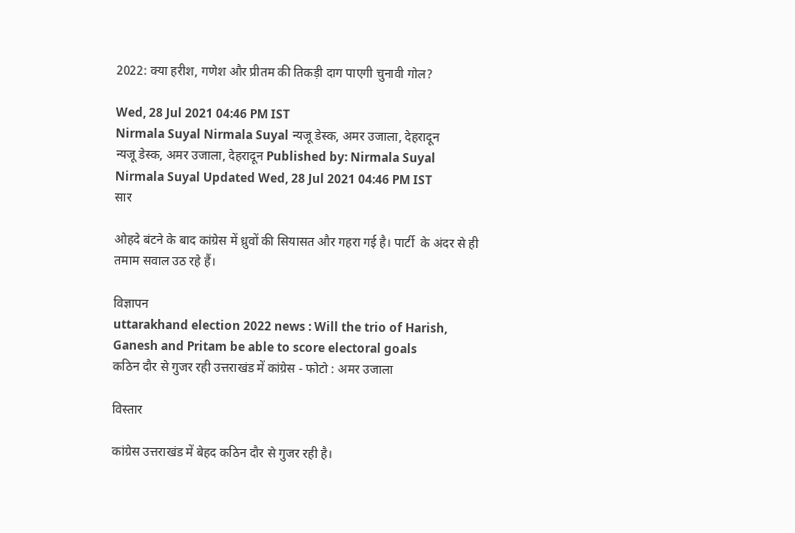2022: क्या हरीश, गणेश और प्रीतम की तिकड़ी दाग पाएगी चुनावी गोल?

Wed, 28 Jul 2021 04:46 PM IST
Nirmala Suyal Nirmala Suyal न्यजू डेस्क, अमर उजाला, देहरादून
न्यजू डेस्क, अमर उजाला, देहरादून Published by: Nirmala Suyal Nirmala Suyal Updated Wed, 28 Jul 2021 04:46 PM IST
सार

ओहदे बंटने के बाद कांग्रेस में ध्रुवों की सियासत और गहरा गई है। पार्टी  के अंदर से ही तमाम सवाल उठ रहे हैं।

विज्ञापन
uttarakhand election 2022 news : Will the trio of Harish, Ganesh and Pritam be able to score electoral goals
कठिन दौर से गुजर रही उत्तराखंड में कांग्रेस - फोटो : अमर उजाला

विस्तार

कांग्रेस उत्तराखंड में बेहद कठिन दौर से गुजर रही है।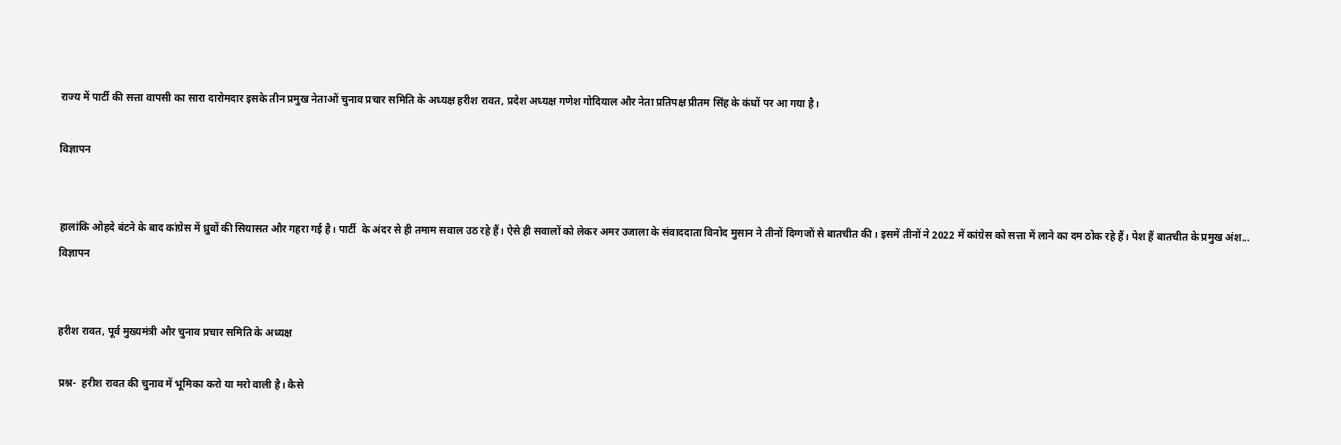राज्य में पार्टी की सत्ता वापसी का सारा दारोमदार इसके तीन प्रमुख नेताओं चुनाव प्रचार समिति के अध्यक्ष हरीश रावत, प्रदेश अध्यक्ष गणेश गोदियाल और नेता प्रतिपक्ष प्रीतम सिंह के कंधों पर आ गया है।

विज्ञापन


हालांकि ओहदे बंटने के बाद कांग्रेस में ध्रुवों की सियासत और गहरा गई है। पार्टी  के अंदर से ही तमाम सवाल उठ रहे हैं। ऐसे ही सवालों को लेकर अमर उजाला के संवाददाता विनोद मुसान ने तीनों दिग्गजों से बातचीत की। इसमें तीनों ने 2022 में कांग्रेस को सत्ता में लाने का दम ठोक रहे हैं। पेश हैं बातचीत के प्रमुख अंश...
विज्ञापन


हरीश रावत, पूर्व मुख्यमंत्री और चुनाव प्रचार समिति के अध्यक्ष

प्रश्न-  हरीश रावत की चुनाव में भूमिका करो या मरो वाली है। कैसे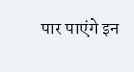पार पाएंगे इन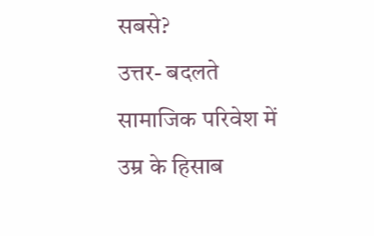सबसे?
उत्तर- बदलते सामाजिक परिवेश में उम्र के हिसाब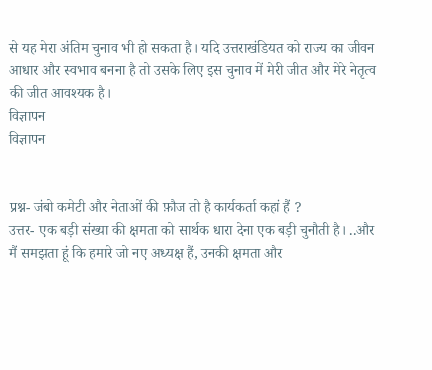से यह मेरा अंतिम चुनाव भी हो सकता है। यदि उत्तराखंडियत को राज्य का जीवन आधार और स्वभाव बनना है तो उसके लिए इस चुनाव में मेरी जीत और मेरे नेतृत्व की जीत आवश्यक है।
विज्ञापन
विज्ञापन


प्रश्न- जंबो कमेटी और नेताओं की फ़ौज तो है कार्यकर्ता कहां हैं ?
उत्तर- एक बड़ी संख्या की क्षमता को सार्थक धारा देना एक बड़ी चुनौती है। ..और मैं समझता हूं कि हमारे जो नए अध्यक्ष हैं, उनकी क्षमता और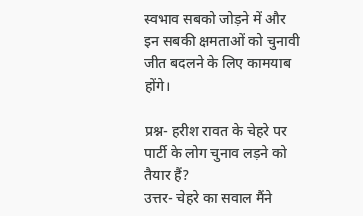स्वभाव सबको जोड़ने में और इन सबकी क्षमताओं को चुनावी जीत बदलने के लिए कामयाब होंगे।

प्रश्न- हरीश रावत के चेहरे पर पार्टी के लोग चुनाव लड़ने को तैयार हैं?
उत्तर- चेहरे का सवाल मैंने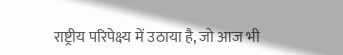राष्ट्रीय परिपेक्ष्य में उठाया है, जो आज भी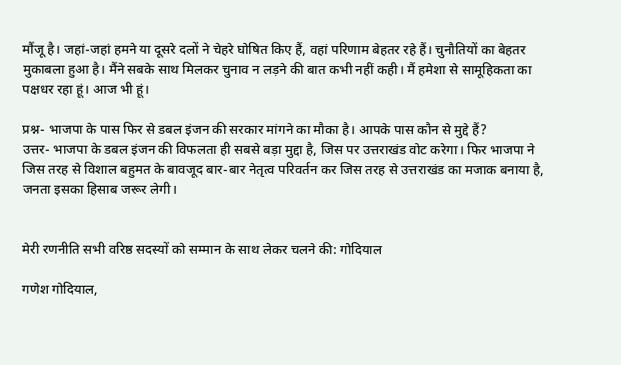मौंजू है। जहां-जहां हमने या दूसरे दलों ने चेहरे घोषित किए हैं, वहां परिणाम बेहतर रहे हैं। चुनौतियों का बेहतर मुकाबला हुआ है। मैंने सबके साथ मिलकर चुनाव न लड़ने की बात कभी नहीं कही। मैं हमेशा से सामूहिकता का पक्षधर रहा हूं। आज भी हूं।

प्रश्न- भाजपा के पास फिर से डबल इंजन की सरकार मांगने का मौका है। आपके पास कौन से मुद्दे हैं?
उत्तर- भाजपा के डबल इंजन की विफलता ही सबसे बड़ा मुद्दा है, जिस पर उत्तराखंड वोट करेगा। फिर भाजपा ने जिस तरह से विशाल बहुमत के बावजूद बार-बार नेतृत्व परिवर्तन कर जिस तरह से उत्तराखंड का मजाक बनाया है, जनता इसका हिसाब जरूर लेगी।


मेरी रणनीति सभी वरिष्ठ सदस्यों को सम्मान के साथ लेकर चलने की: गोदियाल

गणेश गोदियाल,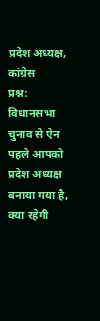प्रदेश अध्यक्ष, कांग्रेस
प्रश्न:  विधानसभा चुनाव से ऐन पहले आपको प्रदेश अध्यक्ष बनाया गया है, क्या रहेगी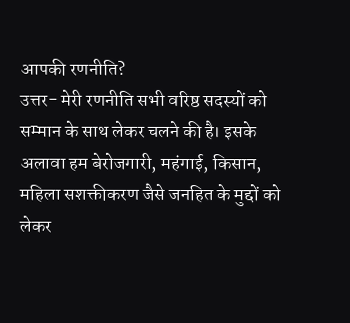आपकी रणनीति?
उत्तर- मेरी रणनीति सभी वरिष्ठ सदस्यों को सम्मान के साथ लेकर चलने की है। इसके अलावा हम बेरोजगारी, महंगाई, किसान, महिला सशक्तीकरण जैसे जनहित के मुद्दों को लेकर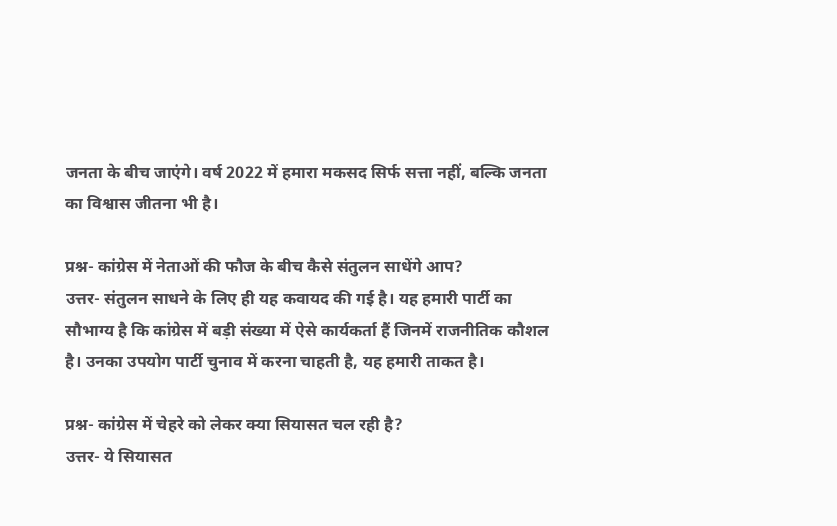जनता के बीच जाएंगे। वर्ष 2022 में हमारा मकसद सिर्फ सत्ता नहीं, बल्कि जनता का विश्वास जीतना भी है।

प्रश्न- कांग्रेस में नेताओं की फौज के बीच कैसे संतुलन साधेंगे आप?
उत्तर- संतुलन साधने के लिए ही यह कवायद की गई है। यह हमारी पार्टी का सौभाग्य है कि कांग्रेस में बड़ी संख्या में ऐसे कार्यकर्ता हैं जिनमें राजनीतिक कौशल है। उनका उपयोग पार्टी चुनाव में करना चाहती है, यह हमारी ताकत है।

प्रश्न- कांग्रेस में चेहरे को लेकर क्या सियासत चल रही है?
उत्तर- ये सियासत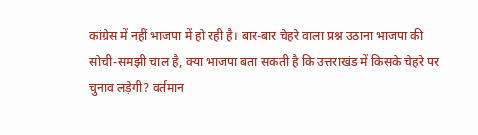कांग्रेस में नहीं भाजपा में हो रही है। बार-बार चेहरे वाला प्रश्न उठाना भाजपा की सोची-समझी चाल है, क्या भाजपा बता सकती है कि उत्तराखंड में किसके चेहरे पर चुनाव लड़ेगी? वर्तमान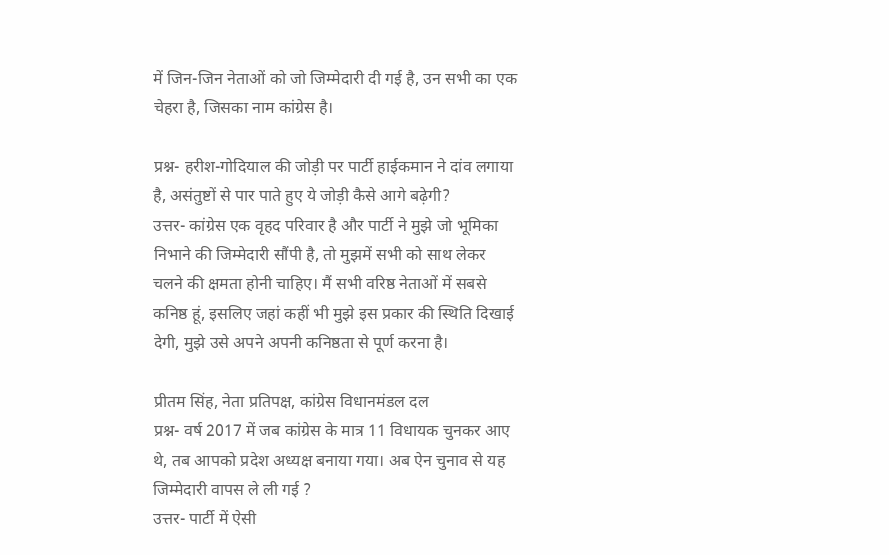में जिन-जिन नेताओं को जो जिम्मेदारी दी गई है, उन सभी का एक चेहरा है, जिसका नाम कांग्रेस है।

प्रश्न- हरीश-गोदियाल की जोड़ी पर पार्टी हाईकमान ने दांव लगाया है, असंतुष्टों से पार पाते हुए ये जोड़ी कैसे आगे बढ़ेगी?
उत्तर- कांग्रेस एक वृहद परिवार है और पार्टी ने मुझे जो भूमिका निभाने की जिम्मेदारी सौंपी है, तो मुझमें सभी को साथ लेकर चलने की क्षमता होनी चाहिए। मैं सभी वरिष्ठ नेताओं में सबसे कनिष्ठ हूं, इसलिए जहां कहीं भी मुझे इस प्रकार की स्थिति दिखाई देगी, मुझे उसे अपने अपनी कनिष्ठता से पूर्ण करना है।

प्रीतम सिंह, नेता प्रतिपक्ष, कांग्रेस विधानमंडल दल
प्रश्न- वर्ष 2017 में जब कांग्रेस के मात्र 11 विधायक चुनकर आए थे, तब आपको प्रदेश अध्यक्ष बनाया गया। अब ऐन चुनाव से यह जिम्मेदारी वापस ले ली गई ?
उत्तर- पार्टी में ऐसी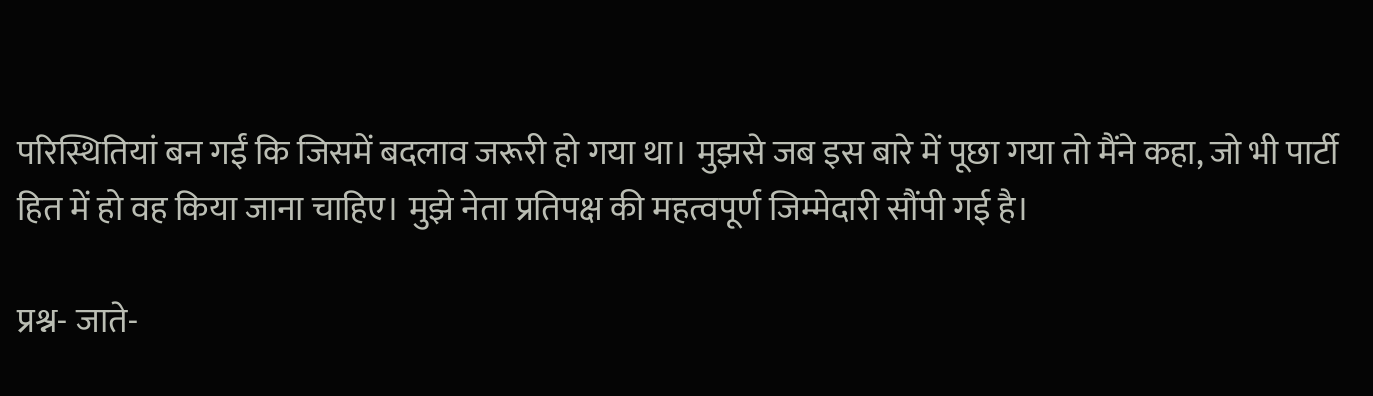परिस्थितियां बन गईं कि जिसमें बदलाव जरूरी हो गया था। मुझसे जब इस बारे में पूछा गया तो मैंने कहा, जो भी पार्टी हित में हो वह किया जाना चाहिए। मुझे नेता प्रतिपक्ष की महत्वपूर्ण जिम्मेदारी सौंपी गई है।

प्रश्न- जाते-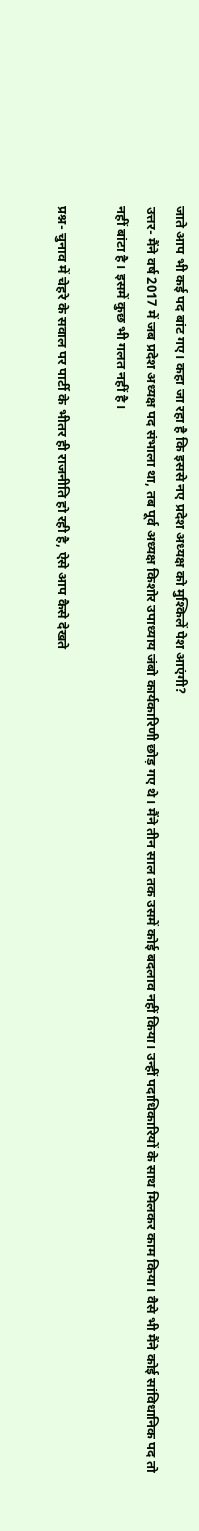जाते आप भी कई पद बांट गए। कहा जा रहा है कि इससे नए प्रदेश अध्यक्ष को मुश्किलें पेश आएंगी?
उत्तर- मैंने वर्ष 2017 में जब प्रदेश अध्यक्ष पद संभाला था, तब पूर्व अध्यक्ष किशोर उपाध्याय जंबो कार्यकारिणी छोड़ गए थे। मैंने तीन साल तक उसमें कोई बदलाव नहीं किया। उन्हीं पदाधिकारियों के साथ मिलकर काम किया। वैसे भी मैंने कोई सांविधानिक पद तो नहीं बांटा है। इसमें कुछ भी गलत नहीं है।

प्रश्न- चुनाव में चेहरे के सवाल पर पार्टी के भीतर ही राजनीति हो रही है, ऐसे आप कैसे देखते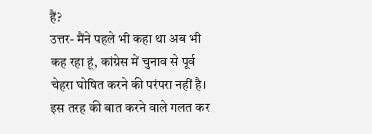हैं?
उत्तर- मैंने पहले भी कहा था अब भी कह रहा हूं, कांग्रेस में चुनाव से पूर्व चेहरा घोषित करने की परंपरा नहीं है। इस तरह की बात करने वाले गलत कर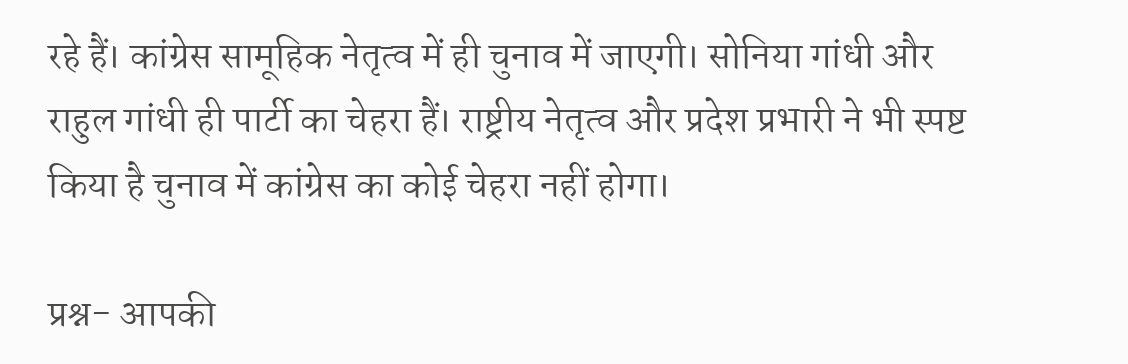रहे हैं। कांग्रेस सामूहिक नेतृत्व में ही चुनाव में जाएगी। सोनिया गांधी और राहुल गांधी ही पार्टी का चेहरा हैं। राष्ट्रीय नेतृत्व और प्रदेश प्रभारी ने भी स्पष्ट किया है चुनाव में कांग्रेस का कोई चेहरा नहीं होगा।

प्रश्न- आपकी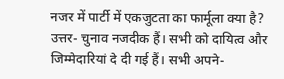नजर में पार्टी में एकजुटता का फार्मूला क्या है?
उत्तर- चुनाव नजदीक हैं। सभी को दायित्व और जिम्मेदारियां दे दी गई हैं। सभी अपने-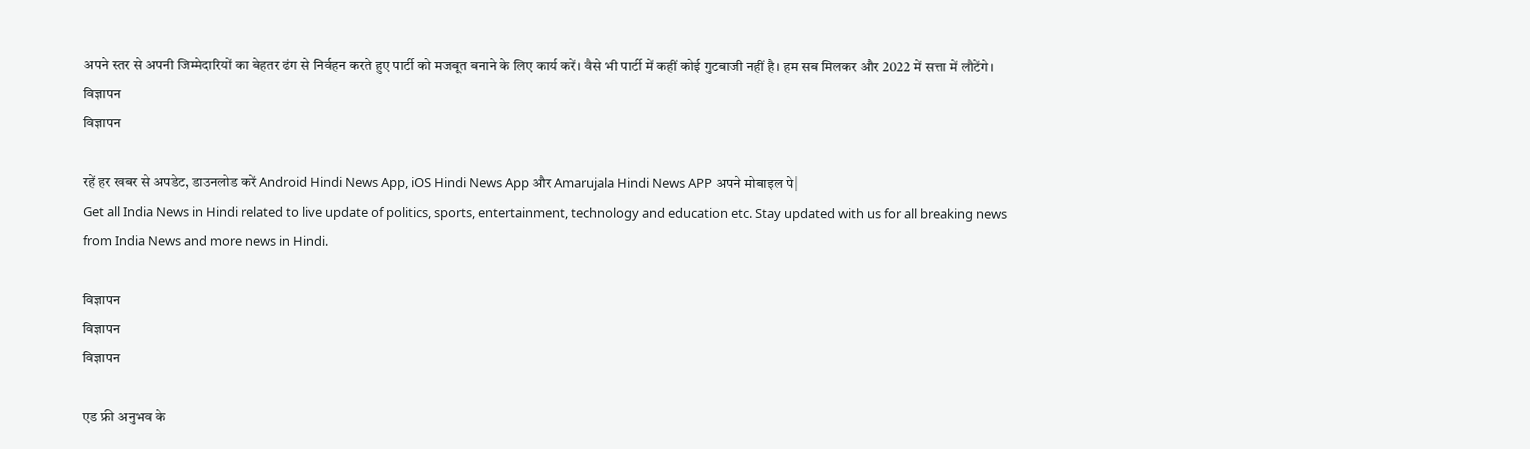अपने स्तर से अपनी जिम्मेदारियों का बेहतर ढंग से निर्वहन करते हुए पार्टी को मजबूत बनाने के लिए कार्य करें। वैसे भी पार्टी में कहीं कोई गुटबाजी नहीं है। हम सब मिलकर और 2022 में सत्ता में लौटेंगे।
विज्ञापन
विज्ञापन

रहें हर खबर से अपडेट, डाउनलोड करें Android Hindi News App, iOS Hindi News App और Amarujala Hindi News APP अपने मोबाइल पे|
Get all India News in Hindi related to live update of politics, sports, entertainment, technology and education etc. Stay updated with us for all breaking news from India News and more news in Hindi.

विज्ञापन
विज्ञापन
विज्ञापन

एड फ्री अनुभव के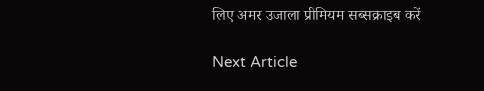लिए अमर उजाला प्रीमियम सब्सक्राइब करें

Next Article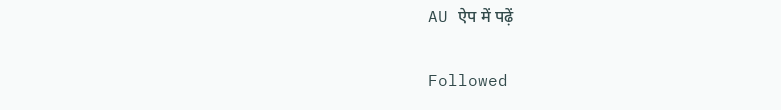AU ऐप में पढ़ें

Followed